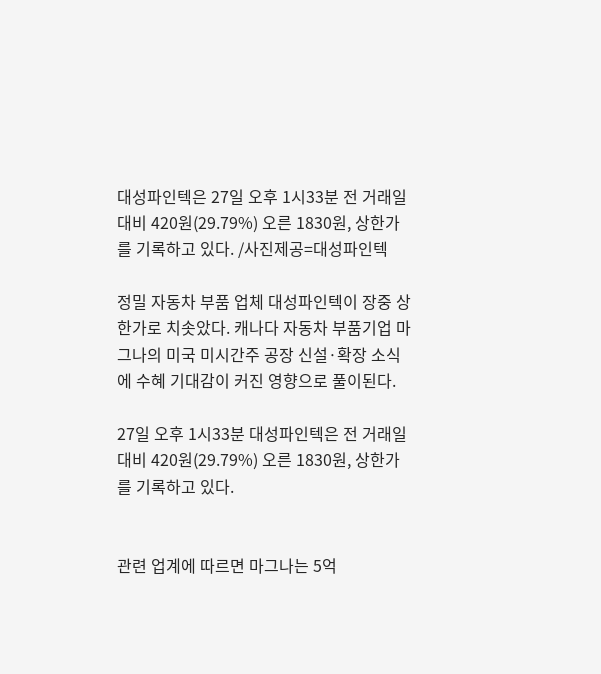대성파인텍은 27일 오후 1시33분 전 거래일 대비 420원(29.79%) 오른 1830원, 상한가를 기록하고 있다. /사진제공=대성파인텍

정밀 자동차 부품 업체 대성파인텍이 장중 상한가로 치솟았다. 캐나다 자동차 부품기업 마그나의 미국 미시간주 공장 신설·확장 소식에 수혜 기대감이 커진 영향으로 풀이된다.

27일 오후 1시33분 대성파인텍은 전 거래일 대비 420원(29.79%) 오른 1830원, 상한가를 기록하고 있다.


관련 업계에 따르면 마그나는 5억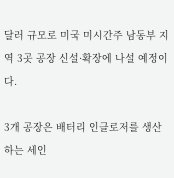달러 규모로 미국 미시간주 남동부 지역 3곳 공장 신설·확장에 나설 예정이다.

3개 공장은 배터리 인클로저를 생산하는 세인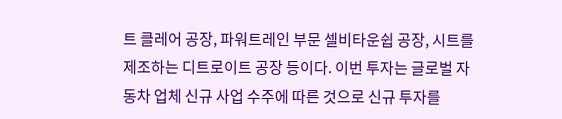트 클레어 공장, 파워트레인 부문 셀비타운쉽 공장, 시트를 제조하는 디트로이트 공장 등이다. 이번 투자는 글로벌 자동차 업체 신규 사업 수주에 따른 것으로 신규 투자를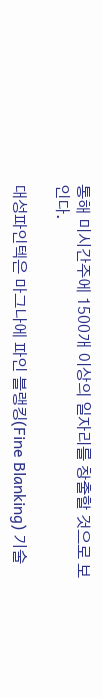통해 미시간주에 1500개 이상의 일자리를 창출할 것으로 보인다.

대성파인텍은 마그나에 파인 블랭킹(Fine Blanking) 기술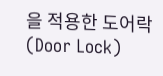을 적용한 도어락(Door Lock)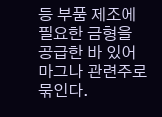등 부품 제조에 필요한 금형을 공급한 바 있어 마그나 관련주로 묶인다.